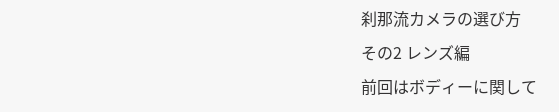刹那流カメラの選び方
その2 レンズ編
前回はボディーに関して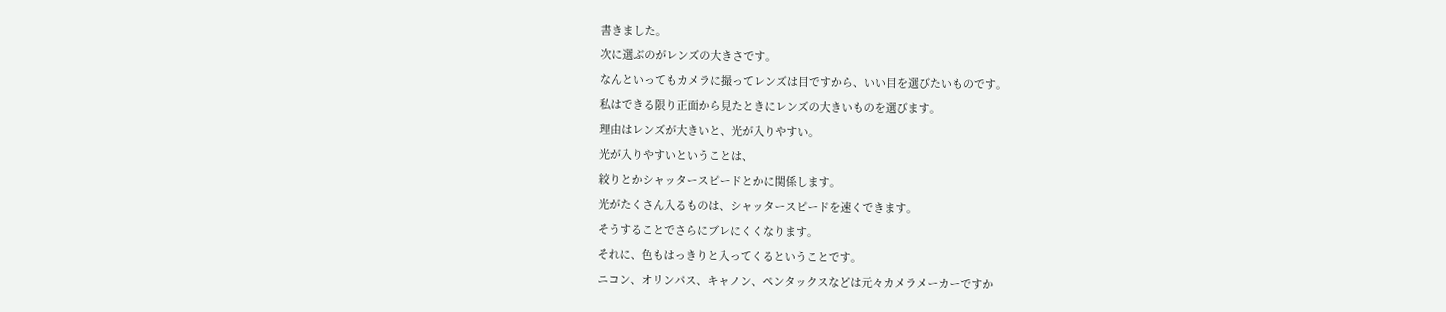書きました。
次に選ぶのがレンズの大きさです。
なんといってもカメラに撮ってレンズは目ですから、いい目を選びたいものです。
私はできる限り正面から見たときにレンズの大きいものを選びます。
理由はレンズが大きいと、光が入りやすい。
光が入りやすいということは、
絞りとかシャッタースピードとかに関係します。
光がたくさん入るものは、シャッタースピードを速くできます。
そうすることでさらにブレにくくなります。
それに、色もはっきりと入ってくるということです。
ニコン、オリンパス、キャノン、ペンタックスなどは元々カメラメーカーですか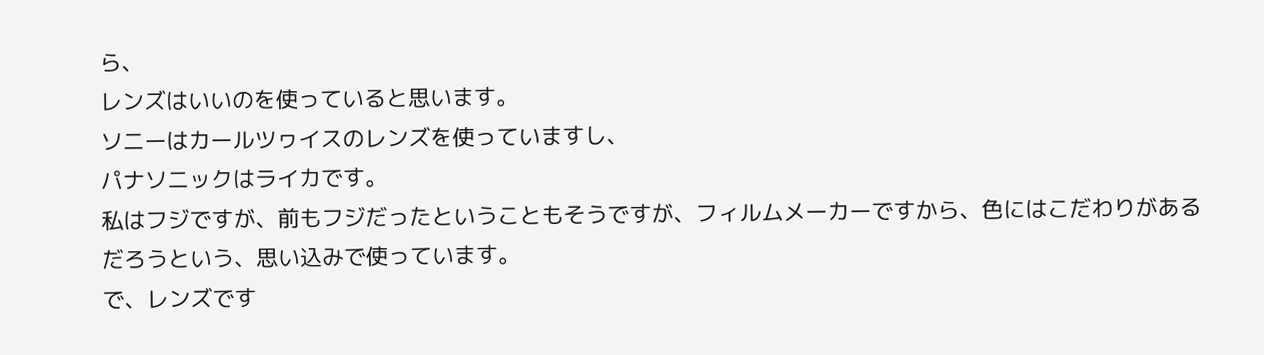ら、
レンズはいいのを使っていると思います。
ソニーはカールツヮイスのレンズを使っていますし、
パナソニックはライカです。
私はフジですが、前もフジだったということもそうですが、フィルムメーカーですから、色にはこだわりがあるだろうという、思い込みで使っています。
で、レンズです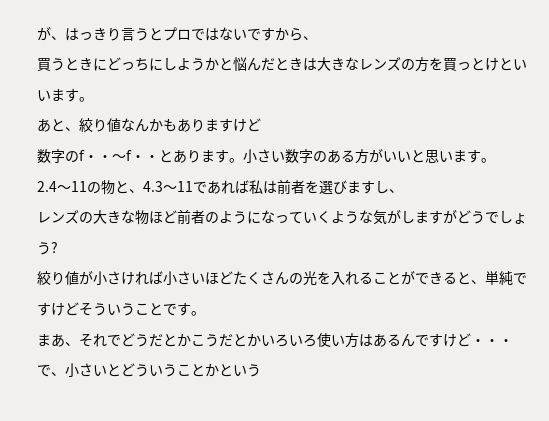が、はっきり言うとプロではないですから、
買うときにどっちにしようかと悩んだときは大きなレンズの方を買っとけといいます。
あと、絞り値なんかもありますけど
数字のf・・〜f・・とあります。小さい数字のある方がいいと思います。
2.4〜11の物と、4.3〜11であれば私は前者を選びますし、
レンズの大きな物ほど前者のようになっていくような気がしますがどうでしょう?
絞り値が小さければ小さいほどたくさんの光を入れることができると、単純ですけどそういうことです。
まあ、それでどうだとかこうだとかいろいろ使い方はあるんですけど・・・
で、小さいとどういうことかという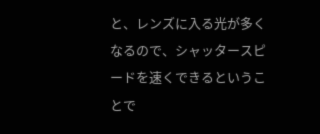と、レンズに入る光が多くなるので、シャッタースピードを速くできるということで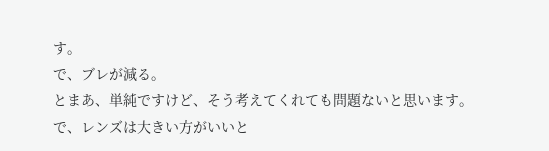す。
で、ブレが減る。
とまあ、単純ですけど、そう考えてくれても問題ないと思います。
で、レンズは大きい方がいいと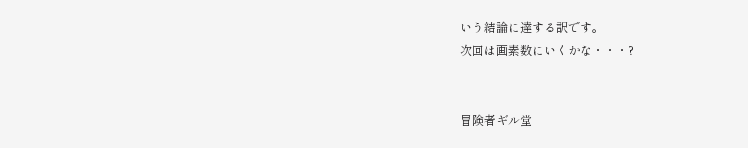いう結論に達する訳です。
次回は画素数にいくかな・・・?


冒険者ギル堂